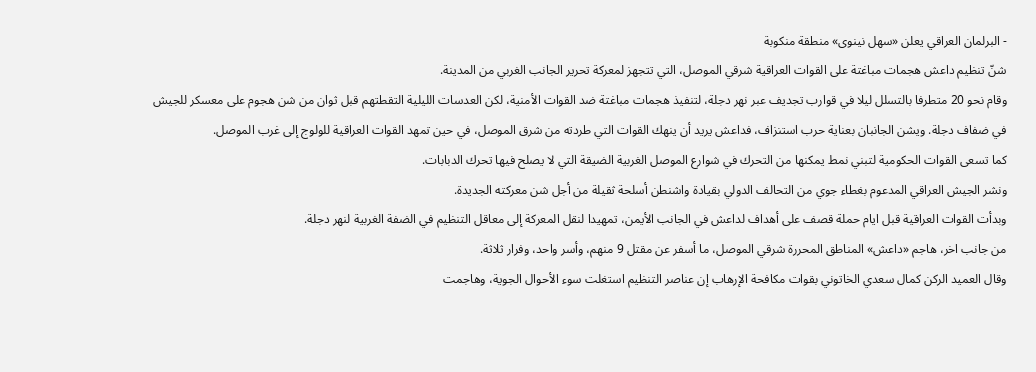- البرلمان العراقي يعلن «سهل نينوى» منطقة منكوبة
شنّ تنظيم داعش هجمات مباغتة على القوات العراقية شرقي الموصل، التي تتجهز لمعركة تحرير الجانب الغربي من المدينة.
وقام نحو 20 متطرفا بالتسلل ليلا في قوارب تجديف عبر نهر دجلة، لتنفيذ هجمات مباغتة ضد القوات الأمنية، لكن العدسات الليلية التقطتهم قبل ثوان من شن هجوم على معسكر للجيش في ضفاف دجلة. ويشن الجانبان بعناية حرب استنزاف، فداعش يريد أن ينهك القوات التي طردته من شرق الموصل، في حين تمهد القوات العراقية للولوج إلى غرب الموصل.
كما تسعى القوات الحكومية لتبني نمط يمكنها من التحرك في شوارع الموصل الغربية الضيقة التي لا يصلح فيها تحرك الدبابات.
ونشر الجيش العراقي المدعوم بغطاء جوي من التحالف الدولي بقيادة واشنطن أسلحة ثقيلة من أجل شن معركته الجديدة.
وبدأت القوات العراقية قبل ايام حملة قصف على أهداف لداعش في الجانب الأيمن، تمهيدا لنقل المعركة إلى معاقل التنظيم في الضفة الغربية لنهر دجلة.
من جانب اخر، هاجم «داعش» المناطق المحررة شرقي الموصل، ما أسفر عن مقتل 9 منهم، وأسر واحد، وفرار ثلاثة.
وقال العميد الركن كمال سعدي الخاتوني بقوات مكافحة الإرهاب إن عناصر التنظيم استغلت سوء الأحوال الجوية، وهاجمت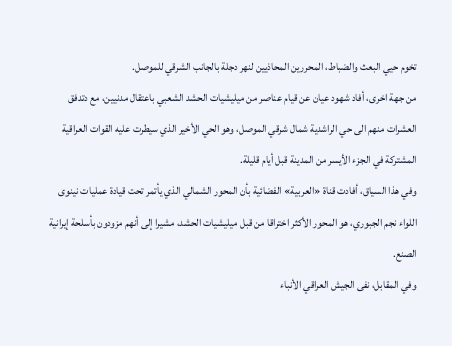تخوم حيي البعث والضباط، المحررين المحاذيين لنهر دجلة بالجانب الشرقي للموصل.
من جهة اخرى، أفاد شهود عيان عن قيام عناصر من ميليشيات الحشد الشعبي باعتقال مدنيين، مع دتدفق العشرات منهم الى حي الراشدية شمال شرقي الموصل، وهو الحي الأخير الذي سيطرت عليه القوات العراقية المشتركة في الجزء الأيسر من المدينة قبل أيام قليلة.
وفي هذا السياق، أفادت قناة «العربية» الفضائية بأن المحور الشمالي الذي يأتمر تحت قيادة عمليات نينوى اللواء نجم الجبوري، هو المحور الأكثر اختراقا من قبل ميليشيات الحشد، مشيرا إلى أنهم مزودون بأسلحة إيرانية الصنع.
وفي المقابل، نفى الجيش العراقي الأنباء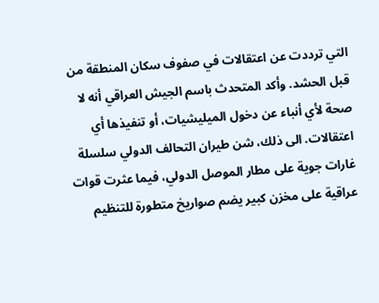التي ترددت عن اعتقالات في صفوف سكان المنطقة من قبل الحشد. وأكد المتحدث باسم الجيش العراقي أنه لا صحة لأي أنباء عن دخول الميليشيات، أو تنفيذها أي اعتقالات. الى ذلك، شن طيران التحالف الدولي سلسلة غارات جوية على مطار الموصل الدولي، فيما عثرت قوات عراقية على مخزن كبير يضم صواريخ متطورة للتنظيم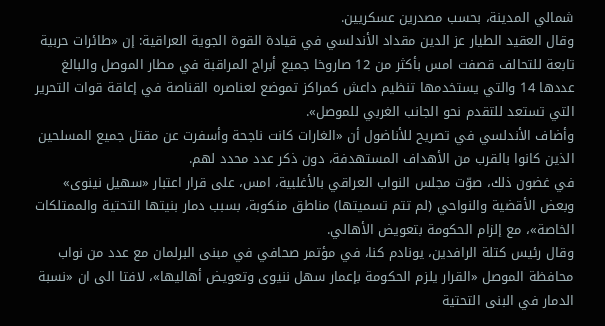شمالي المدينة، بحسب مصدرين عسكريين.
وقال العقيد الطيار عز الدين مقداد الأندلسي في قيادة القوة الجوية العراقية: إن «طائرات حربية تابعة للتحالف قصفت امس بأكثر من 12 صاروخا جميع أبراج المراقبة في مطار الموصل والبالغ عددها 14 والتي يستخدمها تنظيم داعش كمراكز تموضع لعناصره القناصة في إعاقة قوات التحرير التي تستعد للتقدم نحو الجانب الغربي للموصل».
وأضاف الأندلسي في تصريح للأناضول أن «الغارات كانت ناجحة وأسفرت عن مقتل جميع المسلحين الذين كانوا بالقرب من الأهداف المستهدفة، دون ذكر عدد محدد لهم.
في غضون ذلك، صوّت مجلس النواب العراقي بالأغلبية، امس، على قرار اعتبار «سهيل نينوى» وبعض الأقضية والنواحي (لم تتم تسميتها) مناطق منكوبة، بسبب دمار بنيتها التحتية والممتلكات الخاصة»، مع إلزام الحكومة بتعويض الأهالي.
وقال رئيس كتلة الرافدين، يونادم كنا، في مؤتمر صحافي في مبنى البرلمان مع عدد من نواب محافظة الموصل «القرار يلزم الحكومة بإعمار سهل ننيوى وتعويض أهاليها»، لافتا الى ان «نسبة الدمار في البنى التحتية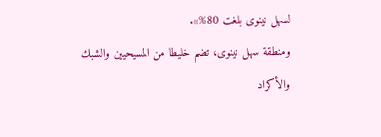لسهل نينوى بلغت 80%».
ومنطقة سهل نينوى، تضم خليطا من المسيحيين والشبك والأكراد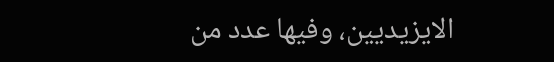الايزيديين، وفيها عدد من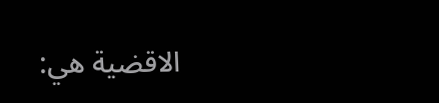الاقضية هي: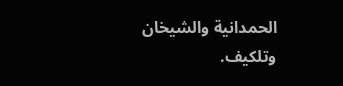الحمدانية والشيخان وتلكيف.